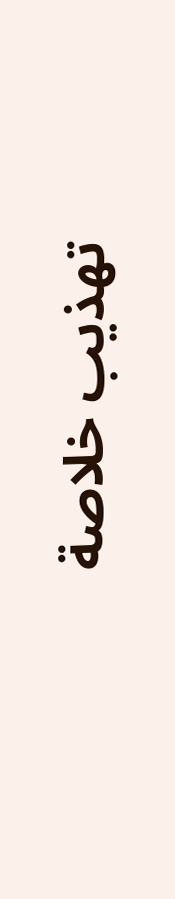تهذيب خلاصة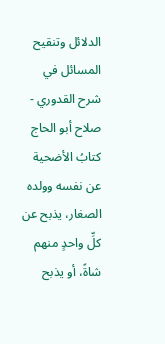الدلائل وتنقيح المسائل في شرح القدوري - صلاح أبو الحاج
كتابُ الأضحية
عن نفسه وولده الصغار، يذبح عن كلِّ واحدٍ منهم شاةً، أو يذبح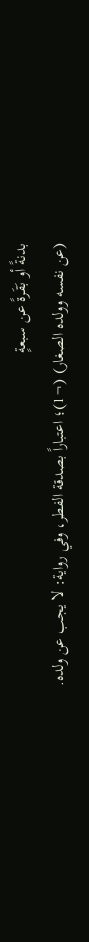بدنةً أو بَقَرةً عن سبعةٍ
(عن نفسه وولده الصغار) (¬1)؛ اعتباراً بصدقة الفطر، وفي رواية: لا يجب عن ولده.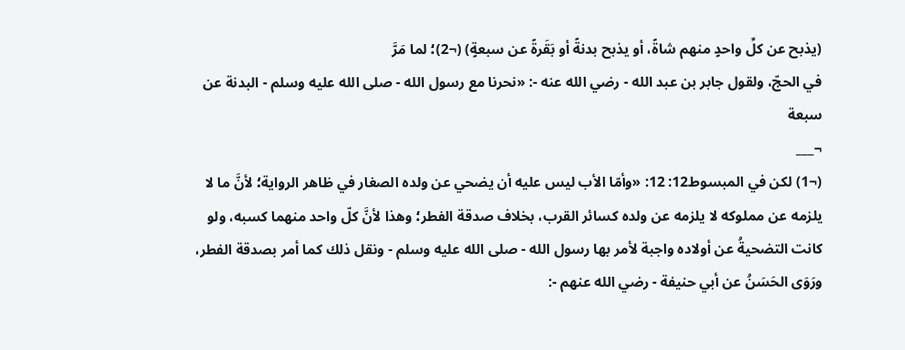(يذبح عن كلِّ واحدٍ منهم شاةً، أو يذبح بدنةً أو بَقَرةً عن سبعةٍ) (¬2)؛ لما مَرَّ
في الحجّ، ولقول جابر بن عبد الله - رضي الله عنه -: «نحرنا مع رسول الله - صلى الله عليه وسلم - البدنة عن سبعة
¬___
(¬1) لكن في المبسوط12: 12: «وأمّا الأب ليس عليه أن يضحي عن ولده الصغار في ظاهر الرواية؛ لأنَّ ما لا يلزمه عن مملوكه لا يلزمه عن ولده كسائر القرب، بخلاف صدقة الفطر؛ وهذا لأنَّ كلّ واحد منهما كسبه، ولو كانت التضحيةُ عن أولاده واجبة لأمر بها رسول الله - صلى الله عليه وسلم - ونقل ذلك كما أمر بصدقة الفطر، ورَوَى الحَسَنُ عن أبي حنيفة - رضي الله عنهم -: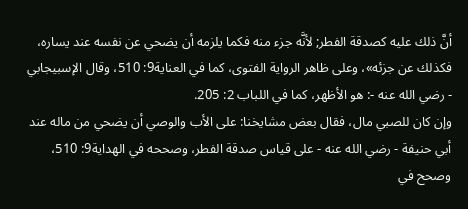أنَّ ذلك عليه كصدقة الفطر; لأنَّه جزء منه فكما يلزمه أن يضحي عن نفسه عند يساره، فكذلك عن جزئه»، وعلى ظاهر الرواية الفتوى، كما في العناية9: 510، وقال الإسبيجابي - رضي الله عنه -: هو الأظهر، كما في اللباب 2: 205.
وإن كان للصبي مال، فقال بعض مشايخنا: على الأب والوصي أن يضحي من ماله عند أبي حنيفة - رضي الله عنه - على قياس صدقة الفطر، وصححه في الهداية9: 510، وصحح في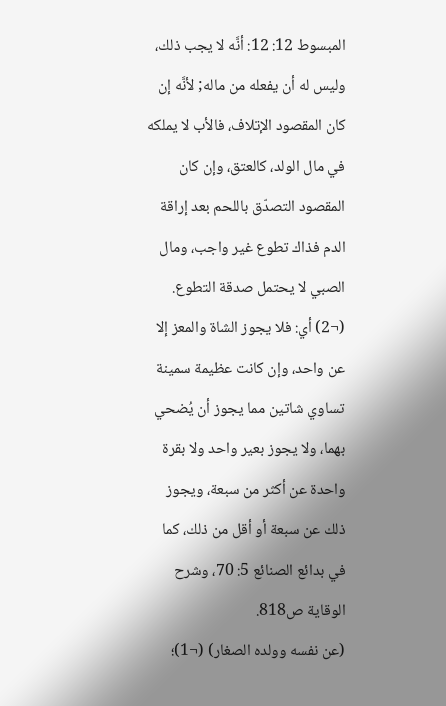المبسوط 12: 12: أنَّه لا يجب ذلك، وليس له أن يفعله من ماله; لأنَّه إن كان المقصود الإتلاف، فالأب لا يملكه في مال الولد، كالعتق، وإن كان المقصود التصدّق باللحم بعد إراقة الدم فذاك تطوع غير واجب، ومال الصبي لا يحتمل صدقة التطوع.
(¬2) أي: فلا يجوز الشاة والمعز إلا عن واحد، وإن كانت عظيمة سمينة تساوي شاتين مما يجوز أن يُضحي بهما، ولا يجوز بعير واحد ولا بقرة واحدة عن أكثر من سبعة، ويجوز ذلك عن سبعة أو أقل من ذلك، كما في بدائع الصنائع 5: 70، وشرح الوقاية ص818.
(عن نفسه وولده الصغار) (¬1)؛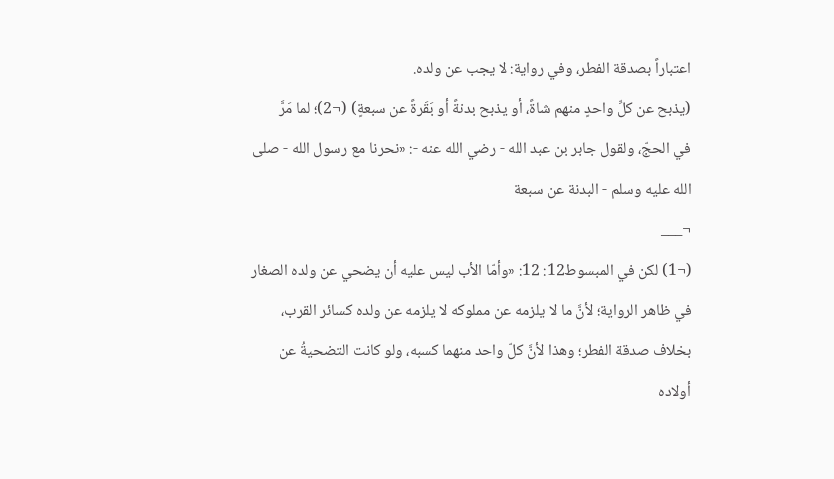اعتباراً بصدقة الفطر، وفي رواية: لا يجب عن ولده.
(يذبح عن كلِّ واحدٍ منهم شاةً، أو يذبح بدنةً أو بَقَرةً عن سبعةٍ) (¬2)؛ لما مَرَّ
في الحجّ، ولقول جابر بن عبد الله - رضي الله عنه -: «نحرنا مع رسول الله - صلى الله عليه وسلم - البدنة عن سبعة
¬___
(¬1) لكن في المبسوط12: 12: «وأمّا الأب ليس عليه أن يضحي عن ولده الصغار في ظاهر الرواية؛ لأنَّ ما لا يلزمه عن مملوكه لا يلزمه عن ولده كسائر القرب، بخلاف صدقة الفطر؛ وهذا لأنَّ كلّ واحد منهما كسبه، ولو كانت التضحيةُ عن أولاده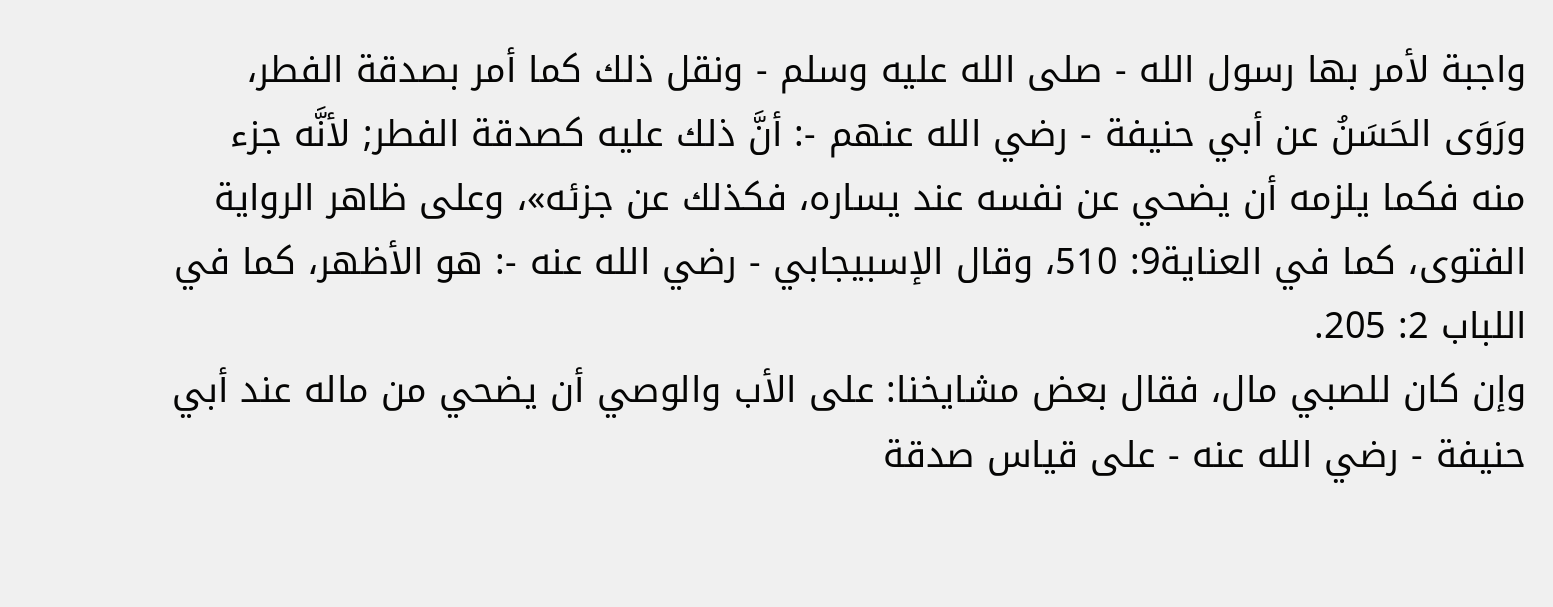واجبة لأمر بها رسول الله - صلى الله عليه وسلم - ونقل ذلك كما أمر بصدقة الفطر، ورَوَى الحَسَنُ عن أبي حنيفة - رضي الله عنهم -: أنَّ ذلك عليه كصدقة الفطر; لأنَّه جزء منه فكما يلزمه أن يضحي عن نفسه عند يساره، فكذلك عن جزئه»، وعلى ظاهر الرواية الفتوى، كما في العناية9: 510، وقال الإسبيجابي - رضي الله عنه -: هو الأظهر، كما في اللباب 2: 205.
وإن كان للصبي مال، فقال بعض مشايخنا: على الأب والوصي أن يضحي من ماله عند أبي حنيفة - رضي الله عنه - على قياس صدقة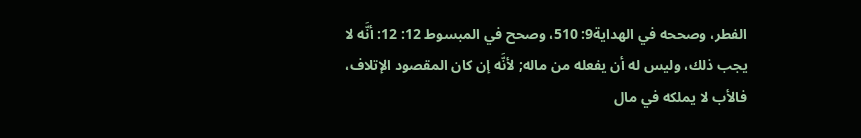الفطر، وصححه في الهداية9: 510، وصحح في المبسوط 12: 12: أنَّه لا يجب ذلك، وليس له أن يفعله من ماله; لأنَّه إن كان المقصود الإتلاف، فالأب لا يملكه في مال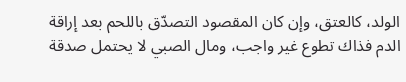الولد، كالعتق، وإن كان المقصود التصدّق باللحم بعد إراقة الدم فذاك تطوع غير واجب، ومال الصبي لا يحتمل صدقة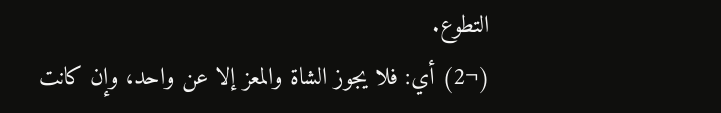التطوع.
(¬2) أي: فلا يجوز الشاة والمعز إلا عن واحد، وإن كانت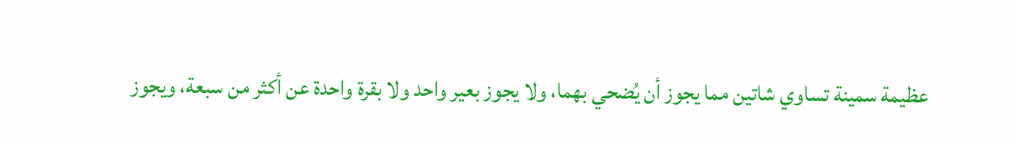عظيمة سمينة تساوي شاتين مما يجوز أن يُضحي بهما، ولا يجوز بعير واحد ولا بقرة واحدة عن أكثر من سبعة، ويجوز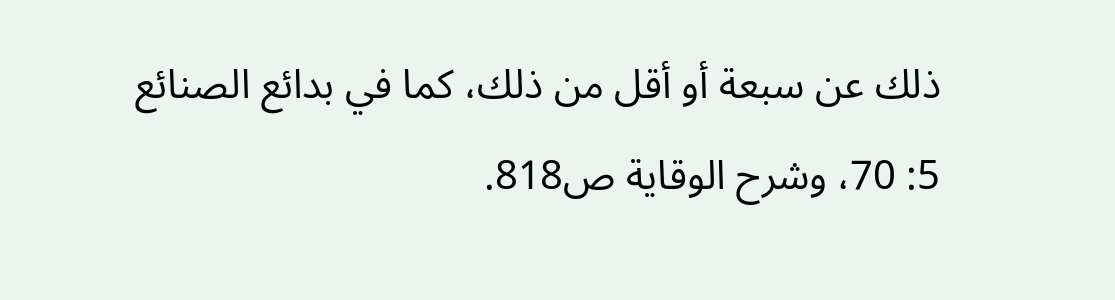ذلك عن سبعة أو أقل من ذلك، كما في بدائع الصنائع 5: 70، وشرح الوقاية ص818.